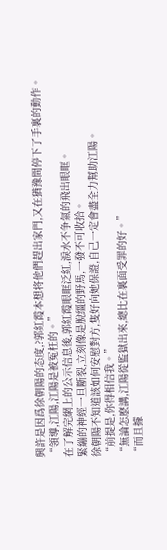興許是因爲徐朝陽的态度,?郭紅霞本想将他們趕出家門,又在猶豫間停下了手裏的動作。
“領導,江陽,江陽是被冤枉的。”
在了解完網上的公示信息後,郭紅霞眼眶泛紅,淚水不争氣的飛出眼眶。
緊繃的神經一旦斷裂,立刻像是脫缰的野馬,一發不可收拾。
徐朝陽不知道該如何安慰對方,隻好向她保證,自己一定會盡全力幫助江陽。
“前提是,你得相信我。”
“無論怎麽講,江陽從監獄出來,總比在裏面受罪的好。”
“而且據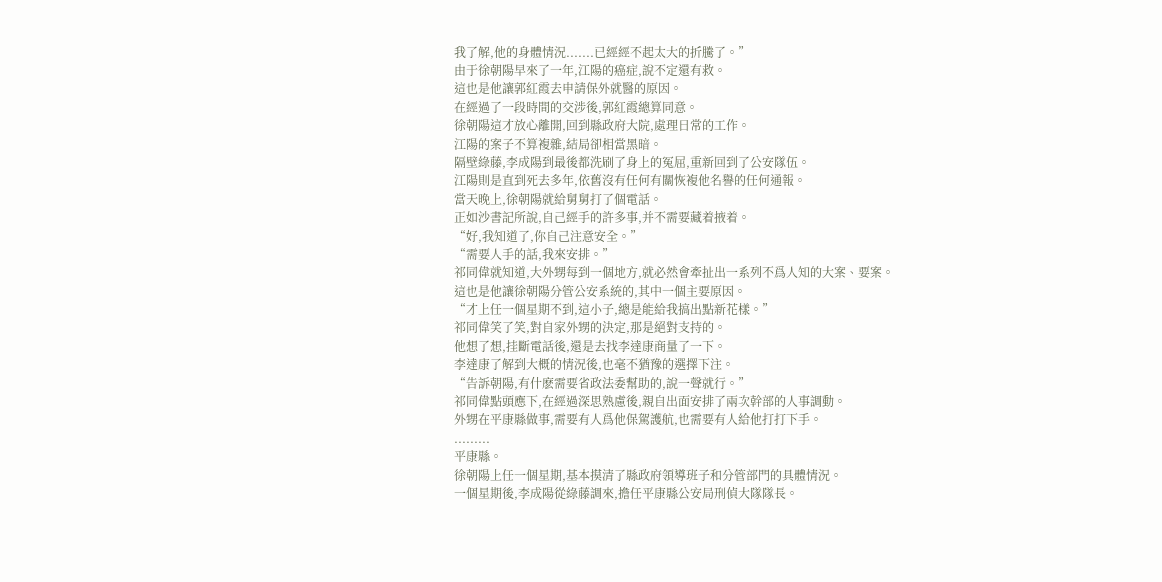我了解,他的身體情況.......已經經不起太大的折騰了。”
由于徐朝陽早來了一年,江陽的癌症,說不定還有救。
這也是他讓郭紅霞去申請保外就醫的原因。
在經過了一段時間的交涉後,郭紅霞總算同意。
徐朝陽這才放心離開,回到縣政府大院,處理日常的工作。
江陽的案子不算複雜,結局卻相當黑暗。
隔壁綠藤,李成陽到最後都洗刷了身上的冤屈,重新回到了公安隊伍。
江陽則是直到死去多年,依舊沒有任何有關恢複他名譽的任何通報。
當天晚上,徐朝陽就給舅舅打了個電話。
正如沙書記所說,自己經手的許多事,并不需要藏着掖着。
“好,我知道了,你自己注意安全。”
“需要人手的話,我來安排。”
祁同偉就知道,大外甥每到一個地方,就必然會牽扯出一系列不爲人知的大案、要案。
這也是他讓徐朝陽分管公安系統的,其中一個主要原因。
“才上任一個星期不到,這小子,總是能給我搞出點新花樣。”
祁同偉笑了笑,對自家外甥的決定,那是絕對支持的。
他想了想,挂斷電話後,還是去找李達康商量了一下。
李達康了解到大概的情況後,也毫不猶豫的選擇下注。
“告訴朝陽,有什麽需要省政法委幫助的,說一聲就行。”
祁同偉點頭應下,在經過深思熟慮後,親自出面安排了兩次幹部的人事調動。
外甥在平康縣做事,需要有人爲他保駕護航,也需要有人給他打打下手。
.........
平康縣。
徐朝陽上任一個星期,基本摸清了縣政府領導班子和分管部門的具體情況。
一個星期後,李成陽從綠藤調來,擔任平康縣公安局刑偵大隊隊長。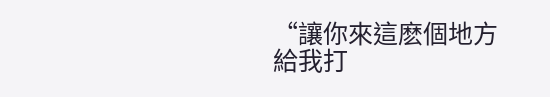“讓你來這麽個地方給我打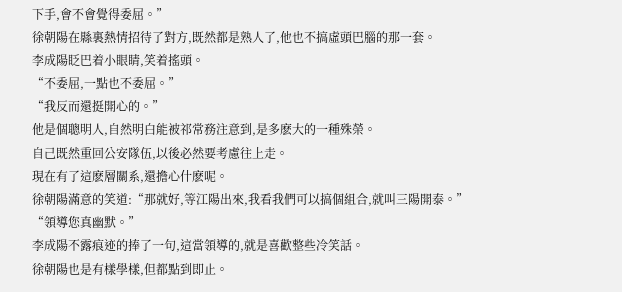下手,會不會覺得委屈。”
徐朝陽在縣裏熱情招待了對方,既然都是熟人了,他也不搞虛頭巴腦的那一套。
李成陽眨巴着小眼睛,笑着搖頭。
“不委屈,一點也不委屈。”
“我反而還挺開心的。”
他是個聰明人,自然明白能被祁常務注意到,是多麽大的一種殊榮。
自己既然重回公安隊伍,以後必然要考慮往上走。
現在有了這麽層關系,還擔心什麽呢。
徐朝陽滿意的笑道:“那就好,等江陽出來,我看我們可以搞個組合,就叫三陽開泰。”
“領導您真幽默。”
李成陽不露痕迹的捧了一句,這當領導的,就是喜歡整些冷笑話。
徐朝陽也是有樣學樣,但都點到即止。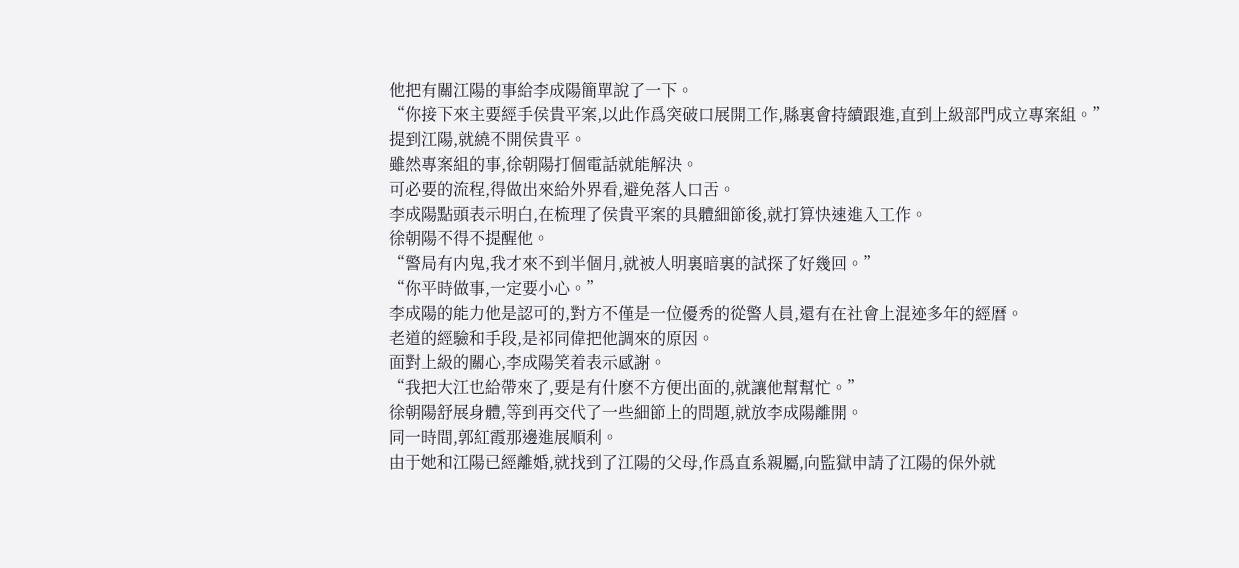他把有關江陽的事給李成陽簡單說了一下。
“你接下來主要經手侯貴平案,以此作爲突破口展開工作,縣裏會持續跟進,直到上級部門成立專案組。”
提到江陽,就繞不開侯貴平。
雖然專案組的事,徐朝陽打個電話就能解決。
可必要的流程,得做出來給外界看,避免落人口舌。
李成陽點頭表示明白,在梳理了侯貴平案的具體細節後,就打算快速進入工作。
徐朝陽不得不提醒他。
“警局有内鬼,我才來不到半個月,就被人明裏暗裏的試探了好幾回。”
“你平時做事,一定要小心。”
李成陽的能力他是認可的,對方不僅是一位優秀的從警人員,還有在社會上混迹多年的經曆。
老道的經驗和手段,是祁同偉把他調來的原因。
面對上級的關心,李成陽笑着表示感謝。
“我把大江也給帶來了,要是有什麽不方便出面的,就讓他幫幫忙。”
徐朝陽舒展身體,等到再交代了一些細節上的問題,就放李成陽離開。
同一時間,郭紅霞那邊進展順利。
由于她和江陽已經離婚,就找到了江陽的父母,作爲直系親屬,向監獄申請了江陽的保外就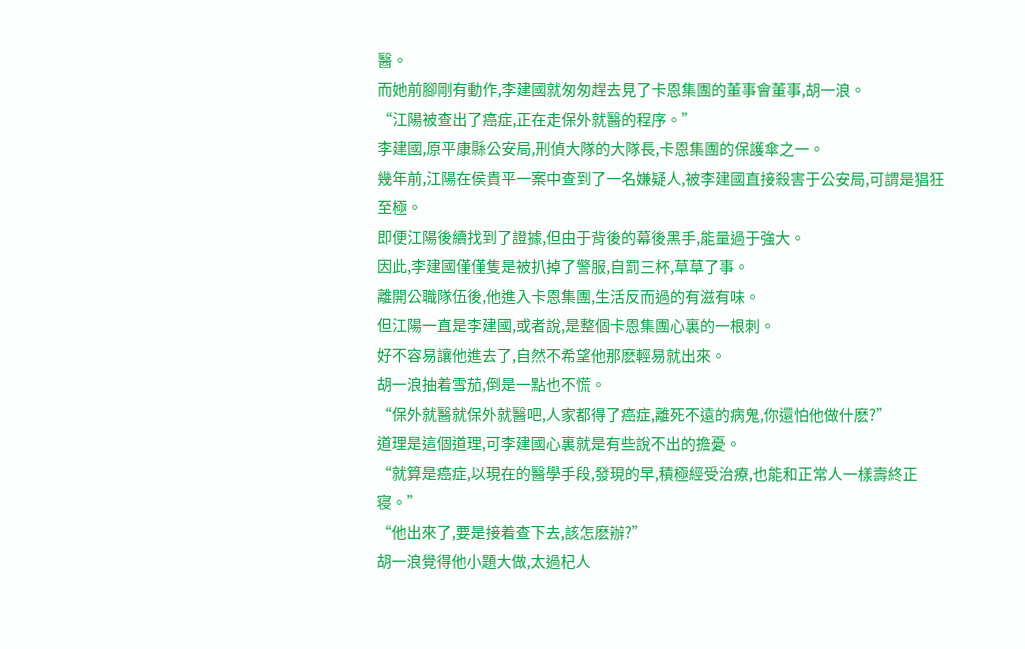醫。
而她前腳剛有動作,李建國就匆匆趕去見了卡恩集團的董事會董事,胡一浪。
“江陽被查出了癌症,正在走保外就醫的程序。”
李建國,原平康縣公安局,刑偵大隊的大隊長,卡恩集團的保護傘之一。
幾年前,江陽在侯貴平一案中查到了一名嫌疑人,被李建國直接殺害于公安局,可謂是猖狂至極。
即便江陽後續找到了證據,但由于背後的幕後黑手,能量過于強大。
因此,李建國僅僅隻是被扒掉了警服,自罰三杯,草草了事。
離開公職隊伍後,他進入卡恩集團,生活反而過的有滋有味。
但江陽一直是李建國,或者說,是整個卡恩集團心裏的一根刺。
好不容易讓他進去了,自然不希望他那麽輕易就出來。
胡一浪抽着雪茄,倒是一點也不慌。
“保外就醫就保外就醫吧,人家都得了癌症,離死不遠的病鬼,你還怕他做什麽?”
道理是這個道理,可李建國心裏就是有些說不出的擔憂。
“就算是癌症,以現在的醫學手段,發現的早,積極經受治療,也能和正常人一樣壽終正寝。”
“他出來了,要是接着查下去,該怎麽辦?”
胡一浪覺得他小題大做,太過杞人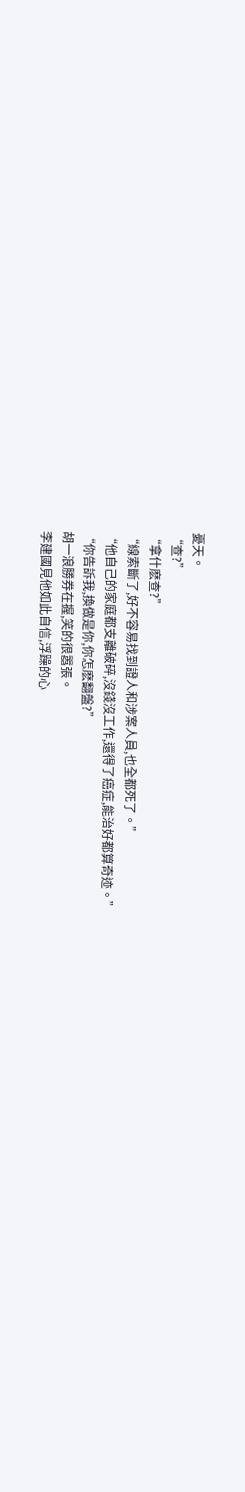憂天。
“查?”
“拿什麽查?”
“線索斷了,好不容易找到證人和涉案人員,也全都死了。”
“他自己的家庭都支離破碎,沒錢沒工作,還得了癌症,能治好都算奇迹。”
“你告訴我,換做是你,你怎麽翻盤?”
胡一浪勝券在握,笑的很嚣張。
李建國見他如此自信,浮躁的心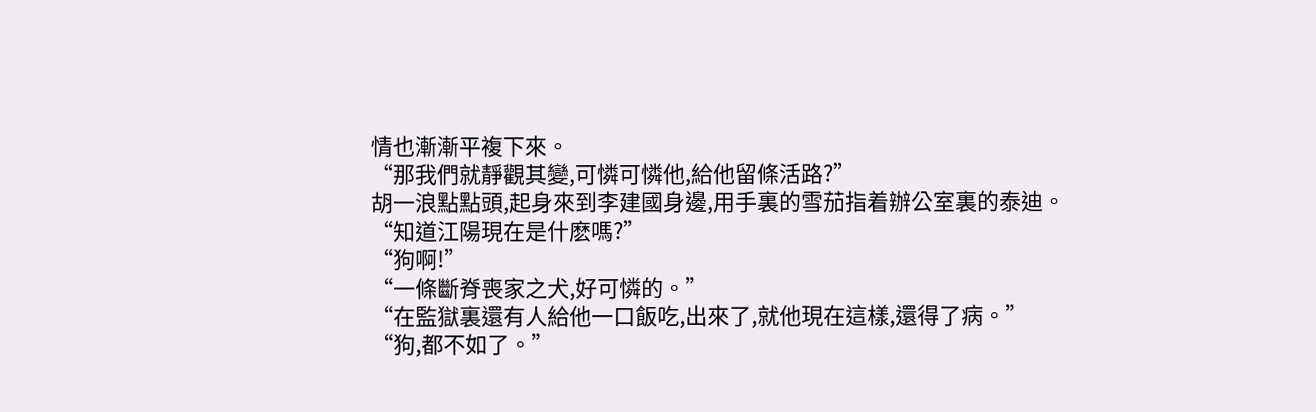情也漸漸平複下來。
“那我們就靜觀其變,可憐可憐他,給他留條活路?”
胡一浪點點頭,起身來到李建國身邊,用手裏的雪茄指着辦公室裏的泰迪。
“知道江陽現在是什麽嗎?”
“狗啊!”
“一條斷脊喪家之犬,好可憐的。”
“在監獄裏還有人給他一口飯吃,出來了,就他現在這樣,還得了病。”
“狗,都不如了。”